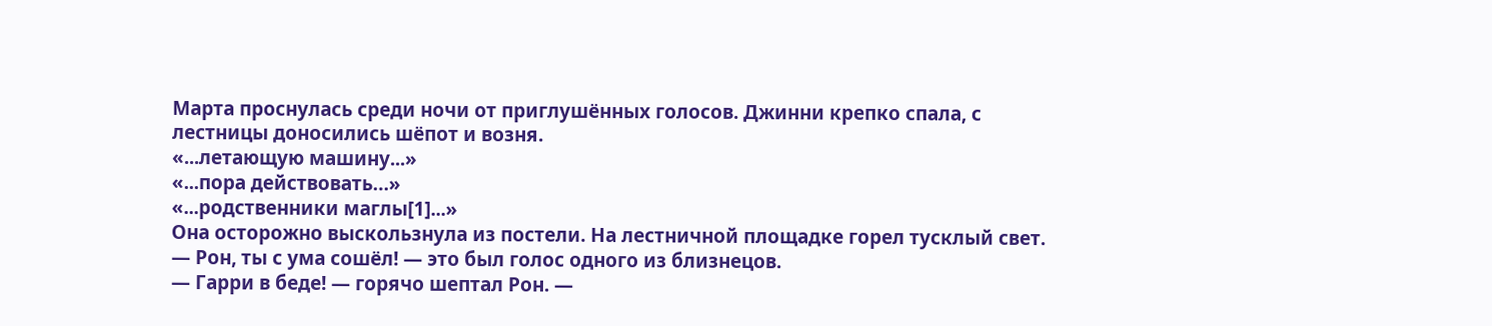Марта проснулась среди ночи от приглушённых голосов. Джинни крепко спала, с лестницы доносились шёпот и возня.
«...летающую машину...»
«...пора действовать…»
«...родственники маглы[1]...»
Она осторожно выскользнула из постели. На лестничной площадке горел тусклый свет.
— Рон, ты с ума сошёл! — это был голос одного из близнецов.
— Гарри в беде! — горячо шептал Рон. —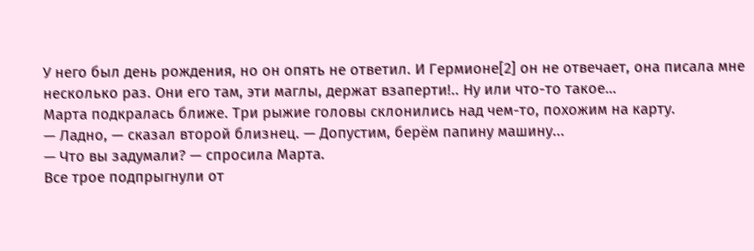У него был день рождения, но он опять не ответил. И Гермионе[2] он не отвечает, она писала мне несколько раз. Они его там, эти маглы, держат взаперти!.. Ну или что-то такое…
Марта подкралась ближе. Три рыжие головы склонились над чем-то, похожим на карту.
— Ладно, — сказал второй близнец. — Допустим, берём папину машину...
— Что вы задумали? — спросила Марта.
Все трое подпрыгнули от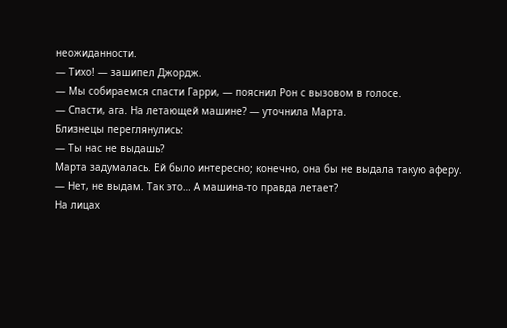неожиданности.
— Тихо! — зашипел Джордж.
— Мы собираемся спасти Гарри, — пояснил Рон с вызовом в голосе.
— Спасти, ага. На летающей машине? — уточнила Марта.
Близнецы переглянулись:
— Ты нас не выдашь?
Марта задумалась. Ей было интересно; конечно, она бы не выдала такую аферу.
— Нет, не выдам. Так это… А машина-то правда летает?
На лицах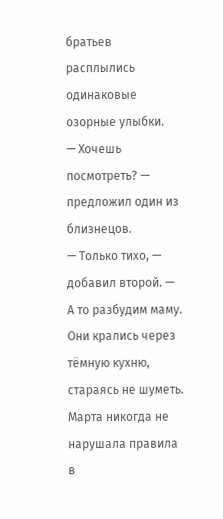братьев расплылись одинаковые озорные улыбки.
— Хочешь посмотреть? — предложил один из близнецов.
— Только тихо, — добавил второй. — А то разбудим маму.
Они крались через тёмную кухню, стараясь не шуметь. Марта никогда не нарушала правила в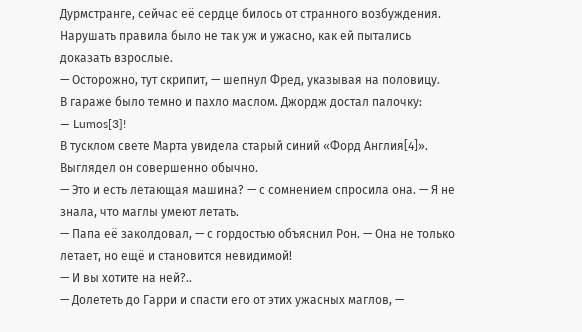Дурмстранге, сейчас её сердце билось от странного возбуждения. Нарушать правила было не так уж и ужасно, как ей пытались доказать взрослые.
— Осторожно, тут скрипит, — шепнул Фред, указывая на половицу.
В гараже было темно и пахло маслом. Джордж достал палочку:
— Lumos[3]!
В тусклом свете Марта увидела старый синий «Форд Англия[4]». Выглядел он совершенно обычно.
— Это и есть летающая машина? — с сомнением спросила она. — Я не знала, что маглы умеют летать.
— Папа её заколдовал, — с гордостью объяснил Рон. — Она не только летает, но ещё и становится невидимой!
— И вы хотите на ней?..
— Долететь до Гарри и спасти его от этих ужасных маглов, —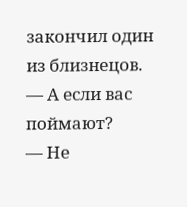закончил один из близнецов.
— А если вас поймают?
— Не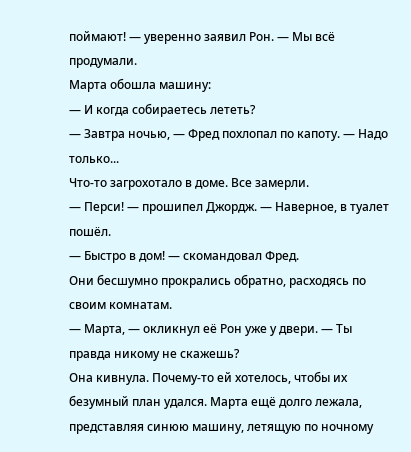поймают! — уверенно заявил Рон. — Мы всё продумали.
Марта обошла машину:
— И когда собираетесь лететь?
— Завтра ночью, — Фред похлопал по капоту. — Надо только...
Что-то загрохотало в доме. Все замерли.
— Перси! — прошипел Джордж. — Наверное, в туалет пошёл.
— Быстро в дом! — скомандовал Фред.
Они бесшумно прокрались обратно, расходясь по своим комнатам.
— Марта, — окликнул её Рон уже у двери. — Ты правда никому не скажешь?
Она кивнула. Почему-то ей хотелось, чтобы их безумный план удался. Марта ещё долго лежала, представляя синюю машину, летящую по ночному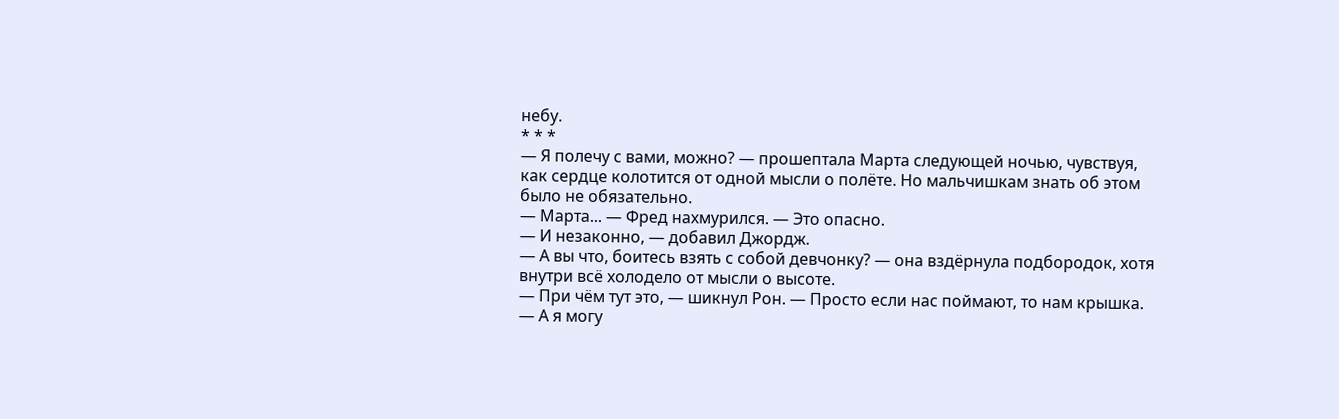небу.
* * *
— Я полечу с вами, можно? — прошептала Марта следующей ночью, чувствуя, как сердце колотится от одной мысли о полёте. Но мальчишкам знать об этом было не обязательно.
— Марта... — Фред нахмурился. — Это опасно.
— И незаконно, — добавил Джордж.
— А вы что, боитесь взять с собой девчонку? — она вздёрнула подбородок, хотя внутри всё холодело от мысли о высоте.
— При чём тут это, — шикнул Рон. — Просто если нас поймают, то нам крышка.
— А я могу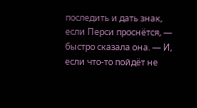последить и дать знак, если Перси проснётся, — быстро сказала она. — И, если что-то пойдёт не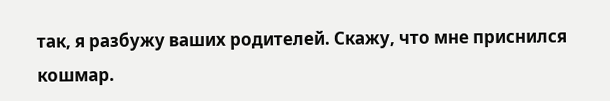так, я разбужу ваших родителей. Скажу, что мне приснился кошмар.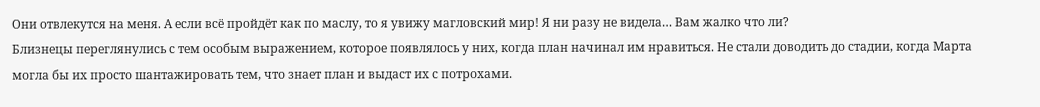Они отвлекутся на меня. А если всё пройдёт как по маслу, то я увижу магловский мир! Я ни разу не видела… Вам жалко что ли?
Близнецы переглянулись с тем особым выражением, которое появлялось у них, когда план начинал им нравиться. Не стали доводить до стадии, когда Марта могла бы их просто шантажировать тем, что знает план и выдаст их с потрохами.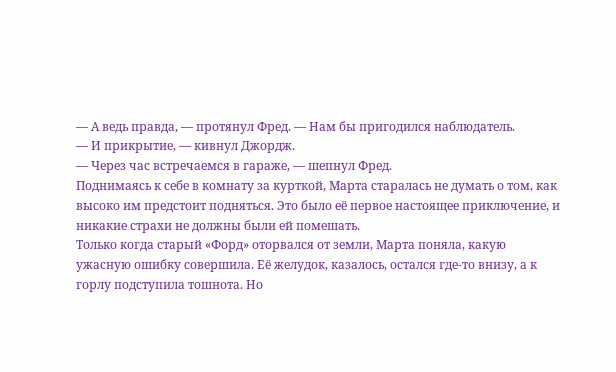— А ведь правда, — протянул Фред. — Нам бы пригодился наблюдатель.
— И прикрытие, — кивнул Джордж.
— Через час встречаемся в гараже, — шепнул Фред.
Поднимаясь к себе в комнату за курткой, Марта старалась не думать о том, как высоко им предстоит подняться. Это было её первое настоящее приключение, и никакие страхи не должны были ей помешать.
Только когда старый «Форд» оторвался от земли, Марта поняла, какую ужасную ошибку совершила. Её желудок, казалось, остался где-то внизу, а к горлу подступила тошнота. Но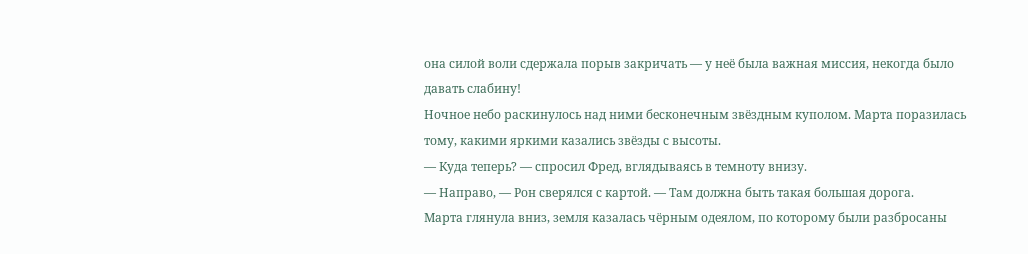она силой воли сдержала порыв закричать — у неё была важная миссия, некогда было давать слабину!
Ночное небо раскинулось над ними бесконечным звёздным куполом. Марта поразилась тому, какими яркими казались звёзды с высоты.
— Куда теперь? — спросил Фред, вглядываясь в темноту внизу.
— Направо, — Рон сверялся с картой. — Там должна быть такая большая дорога.
Марта глянула вниз, земля казалась чёрным одеялом, по которому были разбросаны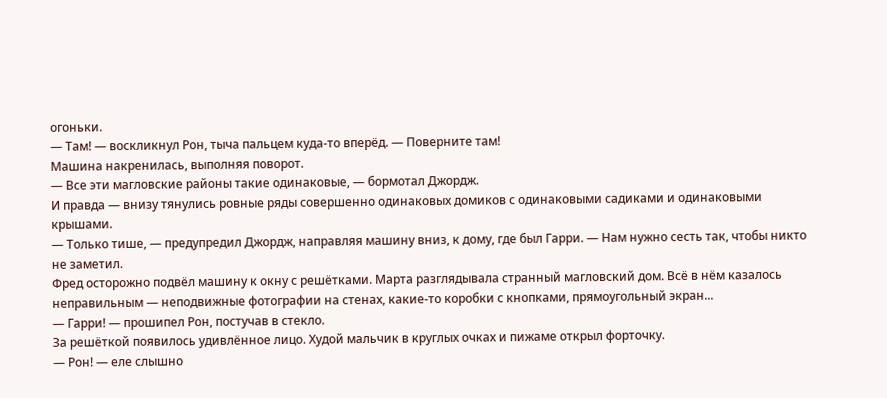огоньки.
— Там! — воскликнул Рон, тыча пальцем куда-то вперёд. — Поверните там!
Машина накренилась, выполняя поворот.
— Все эти магловские районы такие одинаковые, — бормотал Джордж.
И правда — внизу тянулись ровные ряды совершенно одинаковых домиков с одинаковыми садиками и одинаковыми крышами.
— Только тише, — предупредил Джордж, направляя машину вниз, к дому, где был Гарри. — Нам нужно сесть так, чтобы никто не заметил.
Фред осторожно подвёл машину к окну с решётками. Марта разглядывала странный магловский дом. Всё в нём казалось неправильным — неподвижные фотографии на стенах, какие-то коробки с кнопками, прямоугольный экран...
— Гарри! — прошипел Рон, постучав в стекло.
За решёткой появилось удивлённое лицо. Худой мальчик в круглых очках и пижаме открыл форточку.
— Рон! — еле слышно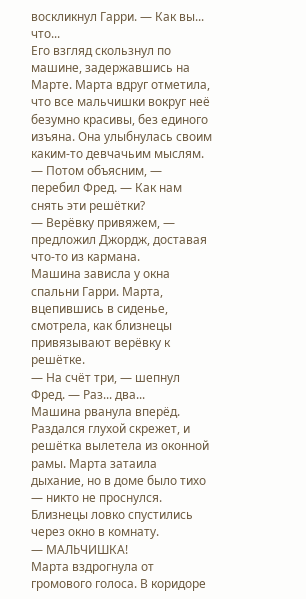воскликнул Гарри. — Как вы... что...
Его взгляд скользнул по машине, задержавшись на Марте. Марта вдруг отметила, что все мальчишки вокруг неё безумно красивы, без единого изъяна. Она улыбнулась своим каким-то девчачьим мыслям.
— Потом объясним, — перебил Фред. — Как нам снять эти решётки?
— Верёвку привяжем, — предложил Джордж, доставая что-то из кармана.
Машина зависла у окна спальни Гарри. Марта, вцепившись в сиденье, смотрела, как близнецы привязывают верёвку к решётке.
— На счёт три, — шепнул Фред. — Раз... два...
Машина рванула вперёд. Раздался глухой скрежет, и решётка вылетела из оконной рамы. Марта затаила дыхание, но в доме было тихо — никто не проснулся. Близнецы ловко спустились через окно в комнату.
— МАЛЬЧИШКА!
Марта вздрогнула от громового голоса. В коридоре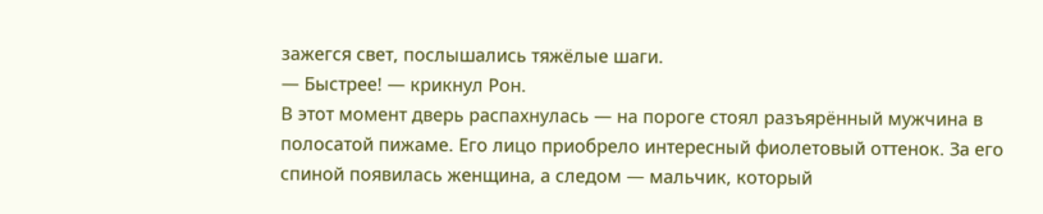зажегся свет, послышались тяжёлые шаги.
— Быстрее! — крикнул Рон.
В этот момент дверь распахнулась — на пороге стоял разъярённый мужчина в полосатой пижаме. Его лицо приобрело интересный фиолетовый оттенок. За его спиной появилась женщина, а следом — мальчик, который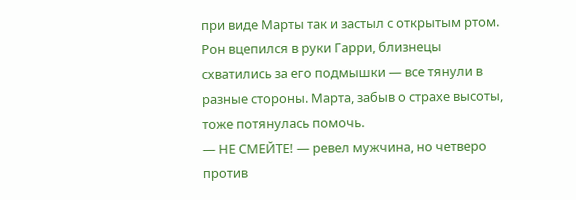при виде Марты так и застыл с открытым ртом.
Рон вцепился в руки Гарри, близнецы схватились за его подмышки — все тянули в разные стороны. Марта, забыв о страхе высоты, тоже потянулась помочь.
— НЕ СМЕЙТЕ! — ревел мужчина, но четверо против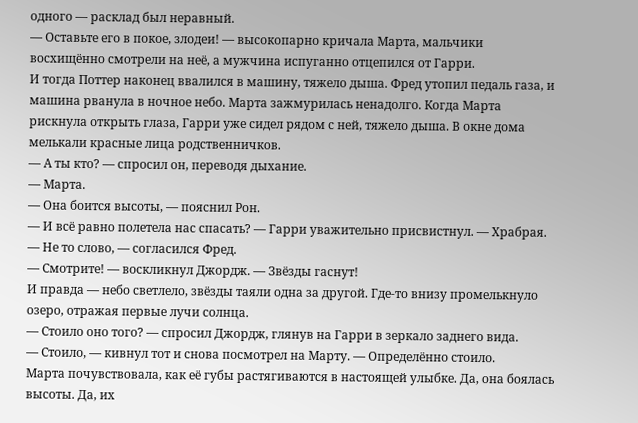одного — расклад был неравный.
— Оставьте его в покое, злодеи! — высокопарно кричала Марта, мальчики восхищённо смотрели на неё, а мужчина испуганно отцепился от Гарри.
И тогда Поттер наконец ввалился в машину, тяжело дыша. Фред утопил педаль газа, и машина рванула в ночное небо. Марта зажмурилась ненадолго. Когда Марта рискнула открыть глаза, Гарри уже сидел рядом с ней, тяжело дыша. В окне дома мелькали красные лица родственничков.
— А ты кто? — спросил он, переводя дыхание.
— Марта.
— Она боится высоты, — пояснил Рон.
— И всё равно полетела нас спасать? — Гарри уважительно присвистнул. — Храбрая.
— Не то слово, — согласился Фред.
— Смотрите! — воскликнул Джордж. — Звёзды гаснут!
И правда — небо светлело, звёзды таяли одна за другой. Где-то внизу промелькнуло озеро, отражая первые лучи солнца.
— Стоило оно того? — спросил Джордж, глянув на Гарри в зеркало заднего вида.
— Стоило, — кивнул тот и снова посмотрел на Марту. — Определённо стоило.
Марта почувствовала, как её губы растягиваются в настоящей улыбке. Да, она боялась высоты. Да, их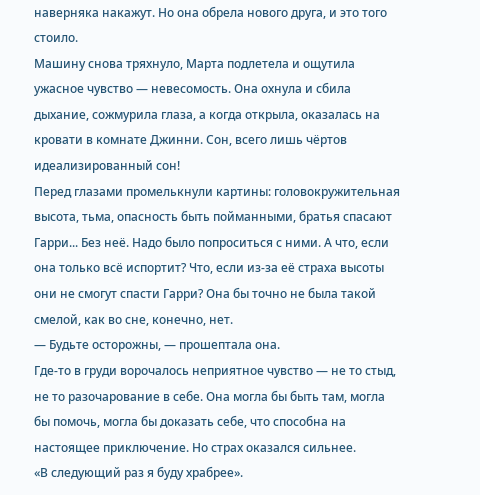наверняка накажут. Но она обрела нового друга, и это того стоило.
Машину снова тряхнуло, Марта подлетела и ощутила ужасное чувство — невесомость. Она охнула и сбила дыхание, сожмурила глаза, а когда открыла, оказалась на кровати в комнате Джинни. Сон, всего лишь чёртов идеализированный сон!
Перед глазами промелькнули картины: головокружительная высота, тьма, опасность быть пойманными, братья спасают Гарри... Без неё. Надо было попроситься с ними. А что, если она только всё испортит? Что, если из-за её страха высоты они не смогут спасти Гарри? Она бы точно не была такой смелой, как во сне, конечно, нет.
— Будьте осторожны, — прошептала она.
Где-то в груди ворочалось неприятное чувство — не то стыд, не то разочарование в себе. Она могла бы быть там, могла бы помочь, могла бы доказать себе, что способна на настоящее приключение. Но страх оказался сильнее.
«В следующий раз я буду храбрее».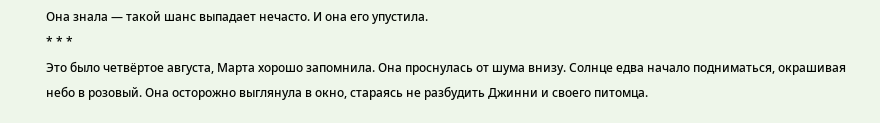Она знала — такой шанс выпадает нечасто. И она его упустила.
* * *
Это было четвёртое августа, Марта хорошо запомнила. Она проснулась от шума внизу. Солнце едва начало подниматься, окрашивая небо в розовый. Она осторожно выглянула в окно, стараясь не разбудить Джинни и своего питомца.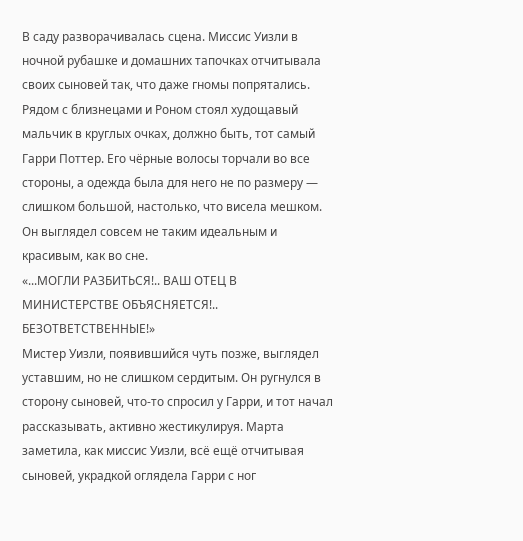В саду разворачивалась сцена. Миссис Уизли в ночной рубашке и домашних тапочках отчитывала своих сыновей так, что даже гномы попрятались. Рядом с близнецами и Роном стоял худощавый мальчик в круглых очках, должно быть, тот самый Гарри Поттер. Его чёрные волосы торчали во все стороны, а одежда была для него не по размеру — слишком большой, настолько, что висела мешком. Он выглядел совсем не таким идеальным и красивым, как во сне.
«...МОГЛИ РАЗБИТЬСЯ!.. ВАШ ОТЕЦ В МИНИСТЕРСТВЕ ОБЪЯСНЯЕТСЯ!.. БЕЗОТВЕТСТВЕННЫЕ!»
Мистер Уизли, появившийся чуть позже, выглядел уставшим, но не слишком сердитым. Он ругнулся в сторону сыновей, что-то спросил у Гарри, и тот начал рассказывать, активно жестикулируя. Марта заметила, как миссис Уизли, всё ещё отчитывая сыновей, украдкой оглядела Гарри с ног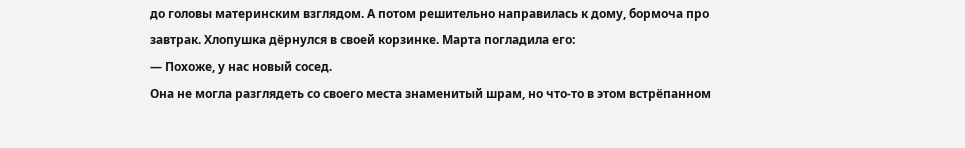до головы материнским взглядом. А потом решительно направилась к дому, бормоча про завтрак. Хлопушка дёрнулся в своей корзинке. Марта погладила его:
— Похоже, у нас новый сосед.
Она не могла разглядеть со своего места знаменитый шрам, но что-то в этом встрёпанном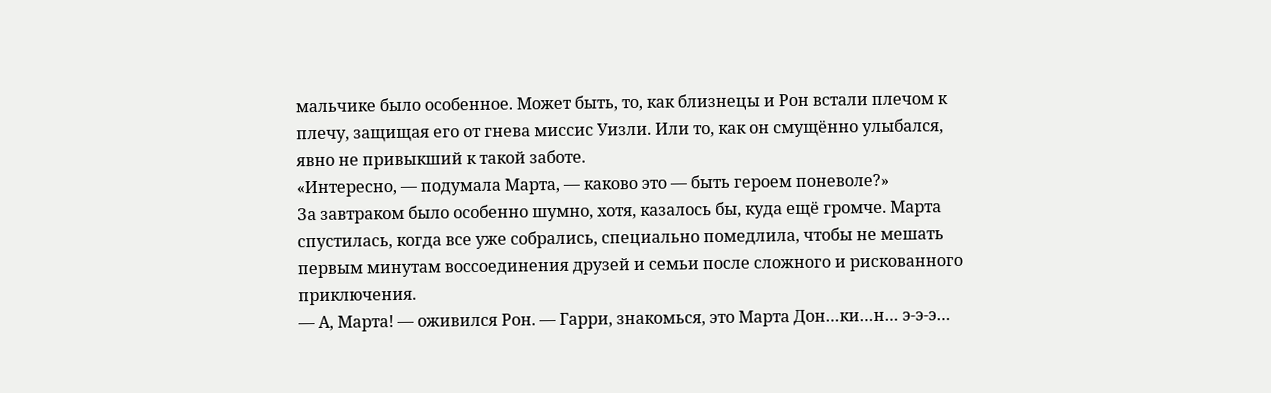мальчике было особенное. Может быть, то, как близнецы и Рон встали плечом к плечу, защищая его от гнева миссис Уизли. Или то, как он смущённо улыбался, явно не привыкший к такой заботе.
«Интересно, — подумала Марта, — каково это — быть героем поневоле?»
За завтраком было особенно шумно, хотя, казалось бы, куда ещё громче. Марта спустилась, когда все уже собрались, специально помедлила, чтобы не мешать первым минутам воссоединения друзей и семьи после сложного и рискованного приключения.
— А, Марта! — оживился Рон. — Гарри, знакомься, это Марта Дон…ки…н… э-э-э…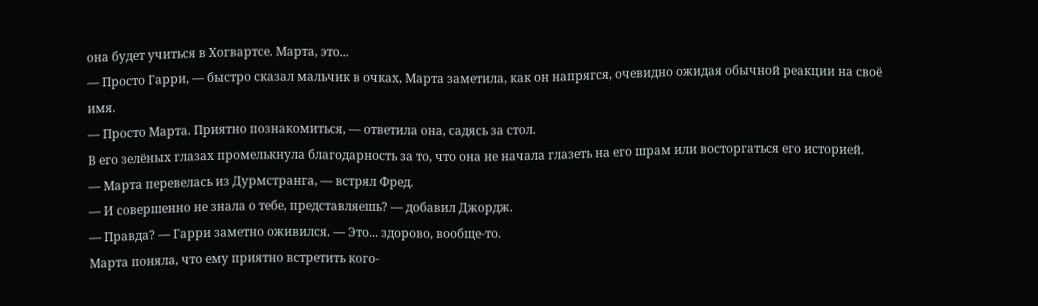она будет учиться в Хогвартсе. Марта, это...
— Просто Гарри, — быстро сказал мальчик в очках, Марта заметила, как он напрягся, очевидно ожидая обычной реакции на своё имя.
— Просто Марта. Приятно познакомиться, — ответила она, садясь за стол.
В его зелёных глазах промелькнула благодарность за то, что она не начала глазеть на его шрам или восторгаться его историей.
— Марта перевелась из Дурмстранга, — встрял Фред.
— И совершенно не знала о тебе, представляешь? — добавил Джордж.
— Правда? — Гарри заметно оживился. — Это... здорово, вообще-то.
Марта поняла, что ему приятно встретить кого-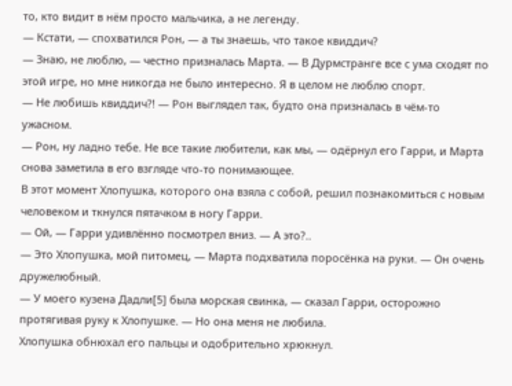то, кто видит в нём просто мальчика, а не легенду.
— Кстати, — спохватился Рон, — а ты знаешь, что такое квиддич?
— Знаю, не люблю, — честно призналась Марта. — В Дурмстранге все с ума сходят по этой игре, но мне никогда не было интересно. Я в целом не люблю спорт.
— Не любишь квиддич?! — Рон выглядел так, будто она призналась в чём-то ужасном.
— Рон, ну ладно тебе. Не все такие любители, как мы, — одёрнул его Гарри, и Марта снова заметила в его взгляде что-то понимающее.
В этот момент Хлопушка, которого она взяла с собой, решил познакомиться с новым человеком и ткнулся пятачком в ногу Гарри.
— Ой, — Гарри удивлённо посмотрел вниз. — А это?..
— Это Хлопушка, мой питомец, — Марта подхватила поросёнка на руки. — Он очень дружелюбный.
— У моего кузена Дадли[5] была морская свинка, — сказал Гарри, осторожно протягивая руку к Хлопушке. — Но она меня не любила.
Хлопушка обнюхал его пальцы и одобрительно хрюкнул.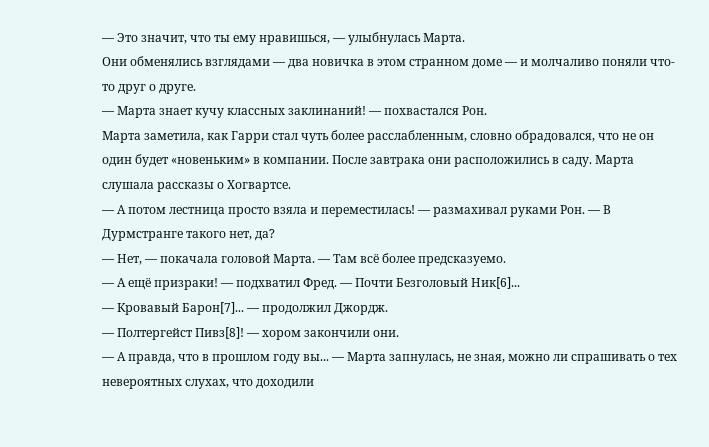— Это значит, что ты ему нравишься, — улыбнулась Марта.
Они обменялись взглядами — два новичка в этом странном доме — и молчаливо поняли что-то друг о друге.
— Марта знает кучу классных заклинаний! — похвастался Рон.
Марта заметила, как Гарри стал чуть более расслабленным, словно обрадовался, что не он один будет «новеньким» в компании. После завтрака они расположились в саду. Марта слушала рассказы о Хогвартсе.
— А потом лестница просто взяла и переместилась! — размахивал руками Рон. — В Дурмстранге такого нет, да?
— Нет, — покачала головой Марта. — Там всё более предсказуемо.
— А ещё призраки! — подхватил Фред. — Почти Безголовый Ник[6]...
— Кровавый Барон[7]... — продолжил Джордж.
— Полтергейст Пивз[8]! — хором закончили они.
— А правда, что в прошлом году вы... — Марта запнулась, не зная, можно ли спрашивать о тех невероятных слухах, что доходили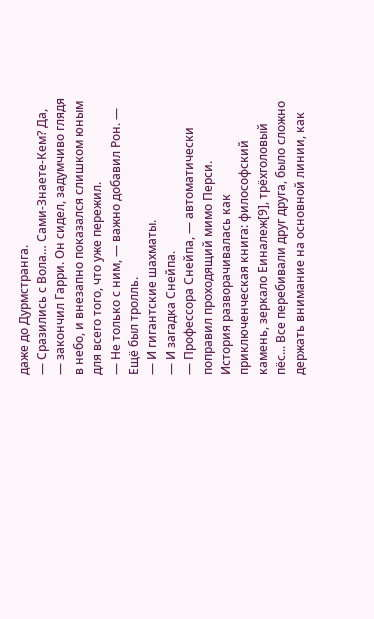даже до Дурмстранга.
— Сразились с Вола… Сами-Знаете-Кем? Да, — закончил Гарри. Он сидел, задумчиво глядя в небо, и внезапно показался слишком юным для всего того, что уже пережил.
— Не только с ним, — важно добавил Рон. — Ещё был тролль.
— И гигантские шахматы.
— И загадка Снейпа.
— Профессора Снейпа, — автоматически поправил проходящий мимо Перси.
История разворачивалась как приключенческая книга: философский камень, зеркало Еиналеж[9], трёхголовый пёс... Все перебивали друг друга, было сложно держать внимание на основной линии, как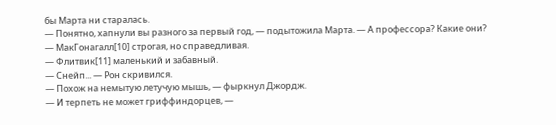бы Марта ни старалась.
— Понятно, хапнули вы разного за первый год, — подытожила Марта. — А профессора? Какие они?
— МакГонагалл[10] строгая, но справедливая.
— Флитвик[11] маленький и забавный.
— Снейп... — Рон скривился.
— Похож на немытую летучую мышь, — фыркнул Джордж.
— И терпеть не может гриффиндорцев, —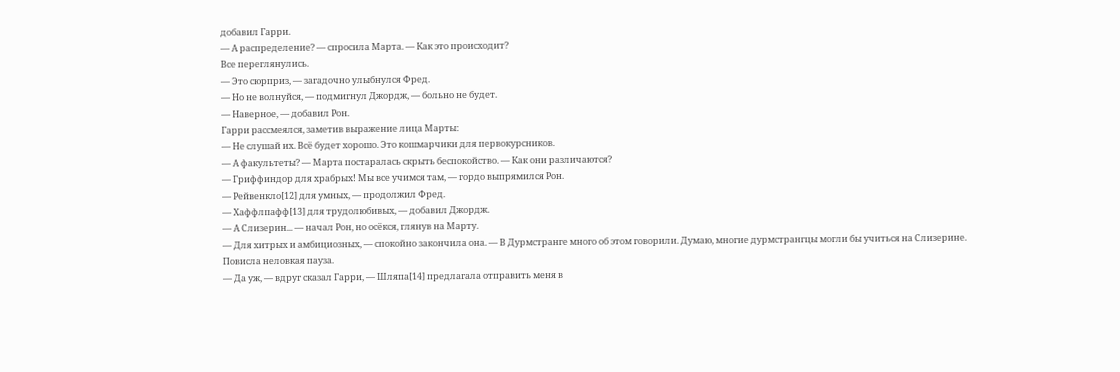добавил Гарри.
— А распределение? — спросила Марта. — Как это происходит?
Все переглянулись.
— Это сюрприз, — загадочно улыбнулся Фред.
— Но не волнуйся, — подмигнул Джордж, — больно не будет.
— Наверное, — добавил Рон.
Гарри рассмеялся, заметив выражение лица Марты:
— Не слушай их. Всё будет хорошо. Это кошмарчики для первокурсников.
— А факультеты? — Марта постаралась скрыть беспокойство. — Как они различаются?
— Гриффиндор для храбрых! Мы все учимся там, — гордо выпрямился Рон.
— Рейвенкло[12] для умных, — продолжил Фред.
— Хаффлпафф[13] для трудолюбивых, — добавил Джордж.
— А Слизерин... — начал Рон, но осёкся, глянув на Марту.
— Для хитрых и амбициозных, — спокойно закончила она. — В Дурмстранге много об этом говорили. Думаю, многие дурмстрангцы могли бы учиться на Слизерине.
Повисла неловкая пауза.
— Да уж, — вдруг сказал Гарри, — Шляпа[14] предлагала отправить меня в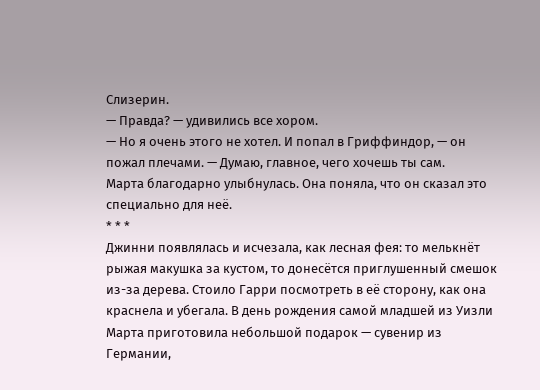Слизерин.
— Правда? — удивились все хором.
— Но я очень этого не хотел. И попал в Гриффиндор, — он пожал плечами. — Думаю, главное, чего хочешь ты сам.
Марта благодарно улыбнулась. Она поняла, что он сказал это специально для неё.
* * *
Джинни появлялась и исчезала, как лесная фея: то мелькнёт рыжая макушка за кустом, то донесётся приглушенный смешок из-за дерева. Стоило Гарри посмотреть в её сторону, как она краснела и убегала. В день рождения самой младшей из Уизли Марта приготовила небольшой подарок — сувенир из Германии,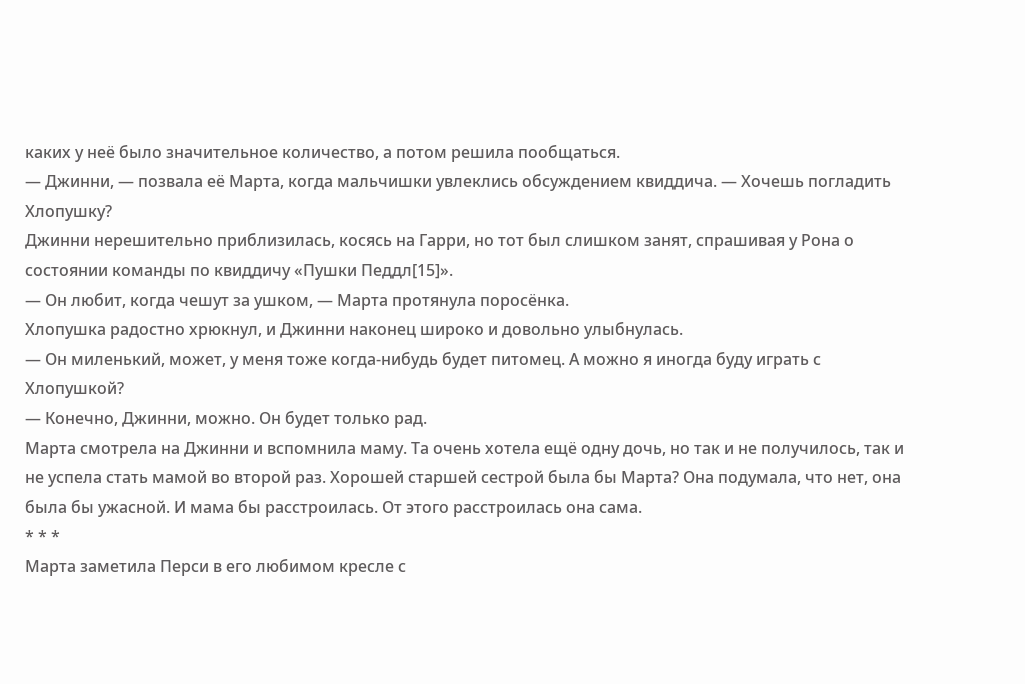каких у неё было значительное количество, а потом решила пообщаться.
— Джинни, — позвала её Марта, когда мальчишки увлеклись обсуждением квиддича. — Хочешь погладить Хлопушку?
Джинни нерешительно приблизилась, косясь на Гарри, но тот был слишком занят, спрашивая у Рона о состоянии команды по квиддичу «Пушки Педдл[15]».
— Он любит, когда чешут за ушком, — Марта протянула поросёнка.
Хлопушка радостно хрюкнул, и Джинни наконец широко и довольно улыбнулась.
— Он миленький, может, у меня тоже когда-нибудь будет питомец. А можно я иногда буду играть с Хлопушкой?
— Конечно, Джинни, можно. Он будет только рад.
Марта смотрела на Джинни и вспомнила маму. Та очень хотела ещё одну дочь, но так и не получилось, так и не успела стать мамой во второй раз. Хорошей старшей сестрой была бы Марта? Она подумала, что нет, она была бы ужасной. И мама бы расстроилась. От этого расстроилась она сама.
* * *
Марта заметила Перси в его любимом кресле с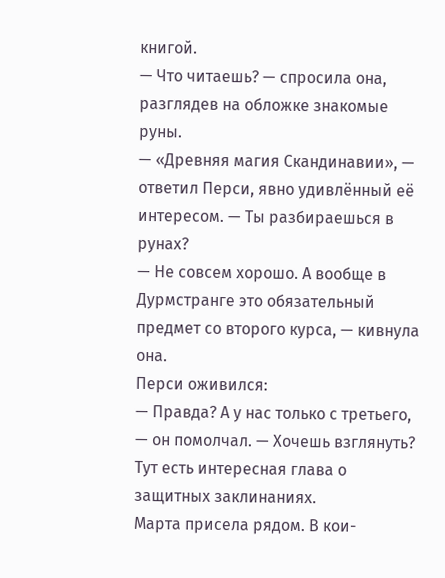книгой.
— Что читаешь? — спросила она, разглядев на обложке знакомые руны.
— «Древняя магия Скандинавии», — ответил Перси, явно удивлённый её интересом. — Ты разбираешься в рунах?
— Не совсем хорошо. А вообще в Дурмстранге это обязательный предмет со второго курса, — кивнула она.
Перси оживился:
— Правда? А у нас только с третьего, — он помолчал. — Хочешь взглянуть? Тут есть интересная глава о защитных заклинаниях.
Марта присела рядом. В кои-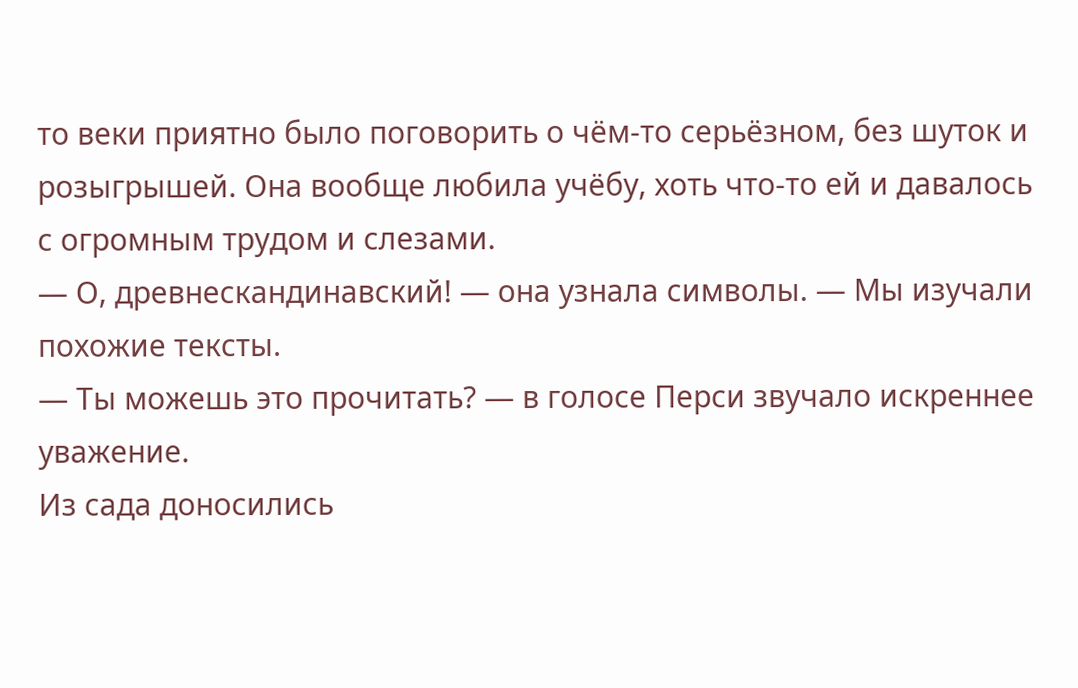то веки приятно было поговорить о чём-то серьёзном, без шуток и розыгрышей. Она вообще любила учёбу, хоть что-то ей и давалось с огромным трудом и слезами.
— О, древнескандинавский! — она узнала символы. — Мы изучали похожие тексты.
— Ты можешь это прочитать? — в голосе Перси звучало искреннее уважение.
Из сада доносились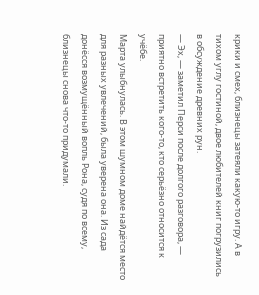крики и смех, близнецы затеяли какую-то игру. А в тихом углу гостиной, двое любителей книг погрузились в обсуждение древних рун.
— Эх, — заметил Перси после долгого разговора, — приятно встретить кого-то, кто серьёзно относится к учёбе.
Марта улыбнулась. В этом шумном доме найдётся место для разных увлечений, была уверена она. Из сада донёсся возмущённый вопль Рона, судя по всему, близнецы снова что-то придумали.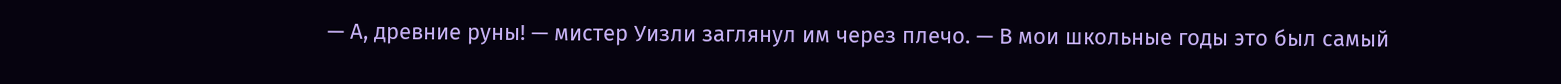— А, древние руны! — мистер Уизли заглянул им через плечо. — В мои школьные годы это был самый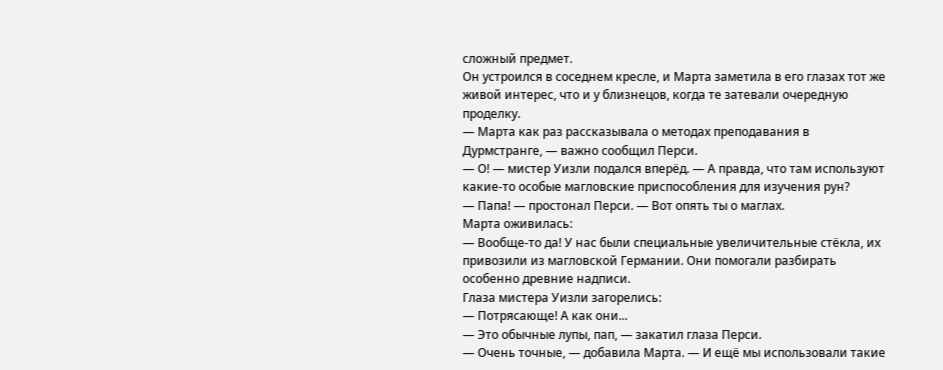сложный предмет.
Он устроился в соседнем кресле, и Марта заметила в его глазах тот же живой интерес, что и у близнецов, когда те затевали очередную проделку.
— Марта как раз рассказывала о методах преподавания в Дурмстранге, — важно сообщил Перси.
— О! — мистер Уизли подался вперёд. — А правда, что там используют какие-то особые магловские приспособления для изучения рун?
— Папа! — простонал Перси. — Вот опять ты о маглах.
Марта оживилась:
— Вообще-то да! У нас были специальные увеличительные стёкла, их привозили из магловской Германии. Они помогали разбирать особенно древние надписи.
Глаза мистера Уизли загорелись:
— Потрясающе! А как они...
— Это обычные лупы, пап, — закатил глаза Перси.
— Очень точные, — добавила Марта. — И ещё мы использовали такие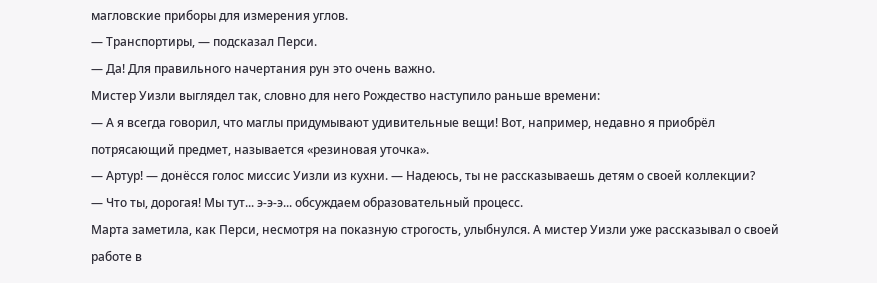магловские приборы для измерения углов.
— Транспортиры, — подсказал Перси.
— Да! Для правильного начертания рун это очень важно.
Мистер Уизли выглядел так, словно для него Рождество наступило раньше времени:
— А я всегда говорил, что маглы придумывают удивительные вещи! Вот, например, недавно я приобрёл потрясающий предмет, называется «резиновая уточка».
— Артур! — донёсся голос миссис Уизли из кухни. — Надеюсь, ты не рассказываешь детям о своей коллекции?
— Что ты, дорогая! Мы тут... э-э-э... обсуждаем образовательный процесс.
Марта заметила, как Перси, несмотря на показную строгость, улыбнулся. А мистер Уизли уже рассказывал о своей работе в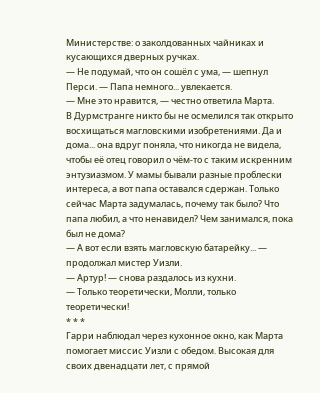Министерстве: о заколдованных чайниках и кусающихся дверных ручках.
— Не подумай, что он сошёл с ума, — шепнул Перси. — Папа немного... увлекается.
— Мне это нравится, — честно ответила Марта.
В Дурмстранге никто бы не осмелился так открыто восхищаться магловскими изобретениями. Да и дома... она вдруг поняла, что никогда не видела, чтобы её отец говорил о чём-то с таким искренним энтузиазмом. У мамы бывали разные проблески интереса, а вот папа оставался сдержан. Только сейчас Марта задумалась, почему так было? Что папа любил, а что ненавидел? Чем занимался, пока был не дома?
— А вот если взять магловскую батарейку... — продолжал мистер Уизли.
— Артур! — снова раздалось из кухни.
— Только теоретически, Молли, только теоретически!
* * *
Гарри наблюдал через кухонное окно, как Марта помогает миссис Уизли с обедом. Высокая для своих двенадцати лет, с прямой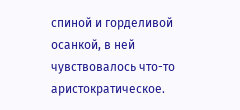спиной и горделивой осанкой, в ней чувствовалось что-то аристократическое.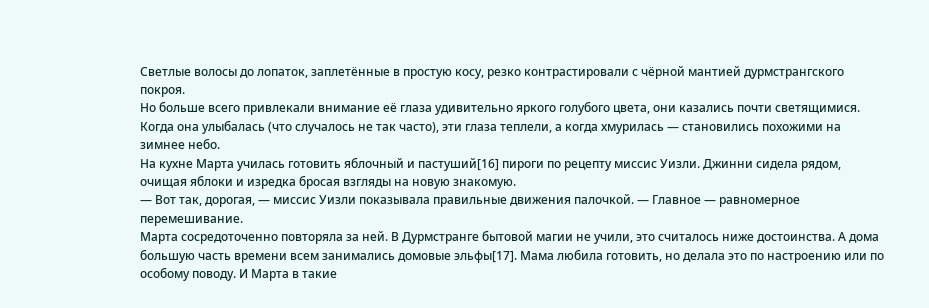Светлые волосы до лопаток, заплетённые в простую косу, резко контрастировали с чёрной мантией дурмстрангского покроя.
Но больше всего привлекали внимание её глаза удивительно яркого голубого цвета, они казались почти светящимися. Когда она улыбалась (что случалось не так часто), эти глаза теплели, а когда хмурилась — становились похожими на зимнее небо.
На кухне Марта училась готовить яблочный и пастуший[16] пироги по рецепту миссис Уизли. Джинни сидела рядом, очищая яблоки и изредка бросая взгляды на новую знакомую.
— Вот так, дорогая, — миссис Уизли показывала правильные движения палочкой. — Главное — равномерное перемешивание.
Марта сосредоточенно повторяла за ней. В Дурмстранге бытовой магии не учили, это считалось ниже достоинства. А дома большую часть времени всем занимались домовые эльфы[17]. Мама любила готовить, но делала это по настроению или по особому поводу. И Марта в такие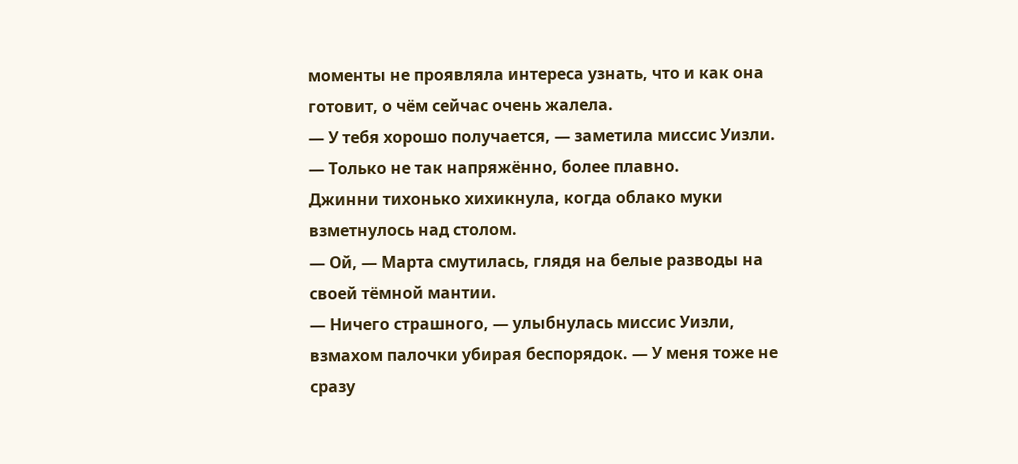моменты не проявляла интереса узнать, что и как она готовит, о чём сейчас очень жалела.
— У тебя хорошо получается, — заметила миссис Уизли. — Только не так напряжённо, более плавно.
Джинни тихонько хихикнула, когда облако муки взметнулось над столом.
— Ой, — Марта смутилась, глядя на белые разводы на своей тёмной мантии.
— Ничего страшного, — улыбнулась миссис Уизли, взмахом палочки убирая беспорядок. — У меня тоже не сразу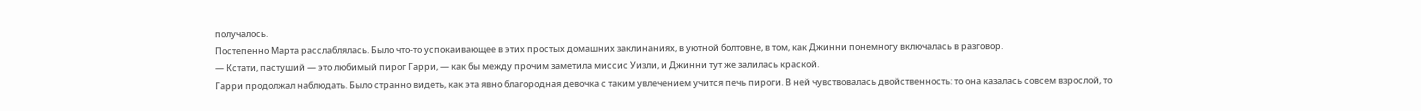получалось.
Постепенно Марта расслаблялась. Было что-то успокаивающее в этих простых домашних заклинаниях, в уютной болтовне, в том, как Джинни понемногу включалась в разговор.
— Кстати, пастуший — это любимый пирог Гарри, — как бы между прочим заметила миссис Уизли, и Джинни тут же залилась краской.
Гарри продолжал наблюдать. Было странно видеть, как эта явно благородная девочка с таким увлечением учится печь пироги. В ней чувствовалась двойственность: то она казалась совсем взрослой, то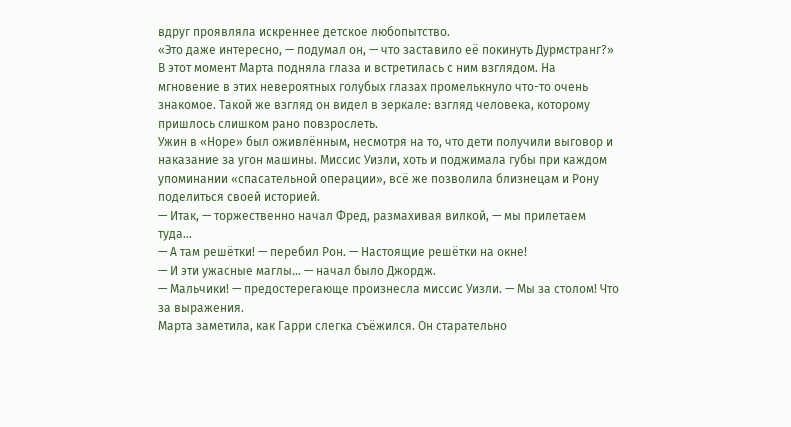вдруг проявляла искреннее детское любопытство.
«Это даже интересно, — подумал он, — что заставило её покинуть Дурмстранг?»
В этот момент Марта подняла глаза и встретилась с ним взглядом. На мгновение в этих невероятных голубых глазах промелькнуло что-то очень знакомое. Такой же взгляд он видел в зеркале: взгляд человека, которому пришлось слишком рано повзрослеть.
Ужин в «Норе» был оживлённым, несмотря на то, что дети получили выговор и наказание за угон машины. Миссис Уизли, хоть и поджимала губы при каждом упоминании «спасательной операции», всё же позволила близнецам и Рону поделиться своей историей.
— Итак, — торжественно начал Фред, размахивая вилкой, — мы прилетаем туда...
— А там решётки! — перебил Рон. — Настоящие решётки на окне!
— И эти ужасные маглы... — начал было Джордж.
— Мальчики! — предостерегающе произнесла миссис Уизли. — Мы за столом! Что за выражения.
Марта заметила, как Гарри слегка съёжился. Он старательно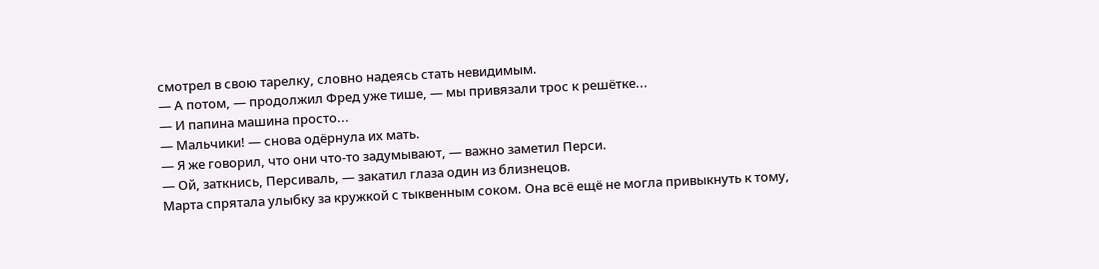смотрел в свою тарелку, словно надеясь стать невидимым.
— А потом, — продолжил Фред уже тише, — мы привязали трос к решётке...
— И папина машина просто...
— Мальчики! — снова одёрнула их мать.
— Я же говорил, что они что-то задумывают, — важно заметил Перси.
— Ой, заткнись, Персиваль, — закатил глаза один из близнецов.
Марта спрятала улыбку за кружкой с тыквенным соком. Она всё ещё не могла привыкнуть к тому,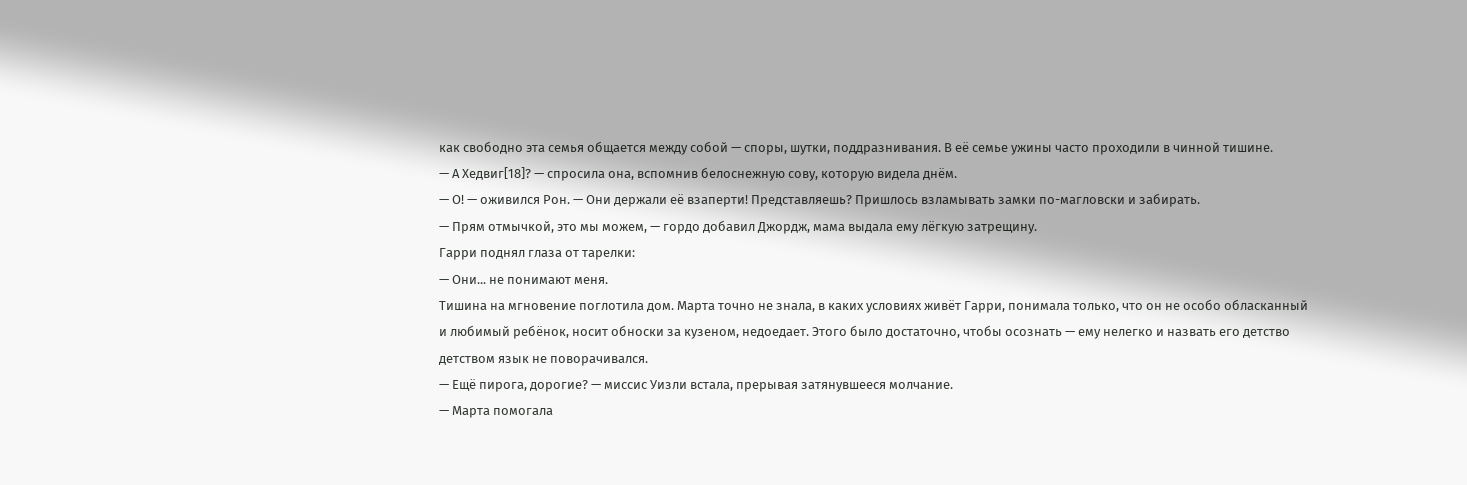как свободно эта семья общается между собой — споры, шутки, поддразнивания. В её семье ужины часто проходили в чинной тишине.
— А Хедвиг[18]? — спросила она, вспомнив белоснежную сову, которую видела днём.
— О! — оживился Рон. — Они держали её взаперти! Представляешь? Пришлось взламывать замки по-магловски и забирать.
— Прям отмычкой, это мы можем, — гордо добавил Джордж, мама выдала ему лёгкую затрещину.
Гарри поднял глаза от тарелки:
— Они... не понимают меня.
Тишина на мгновение поглотила дом. Марта точно не знала, в каких условиях живёт Гарри, понимала только, что он не особо обласканный и любимый ребёнок, носит обноски за кузеном, недоедает. Этого было достаточно, чтобы осознать — ему нелегко и назвать его детство детством язык не поворачивался.
— Ещё пирога, дорогие? — миссис Уизли встала, прерывая затянувшееся молчание.
— Марта помогала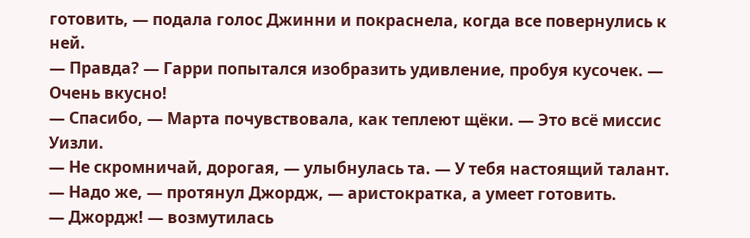готовить, — подала голос Джинни и покраснела, когда все повернулись к ней.
— Правда? — Гарри попытался изобразить удивление, пробуя кусочек. — Очень вкусно!
— Спасибо, — Марта почувствовала, как теплеют щёки. — Это всё миссис Уизли.
— Не скромничай, дорогая, — улыбнулась та. — У тебя настоящий талант.
— Надо же, — протянул Джордж, — аристократка, а умеет готовить.
— Джордж! — возмутилась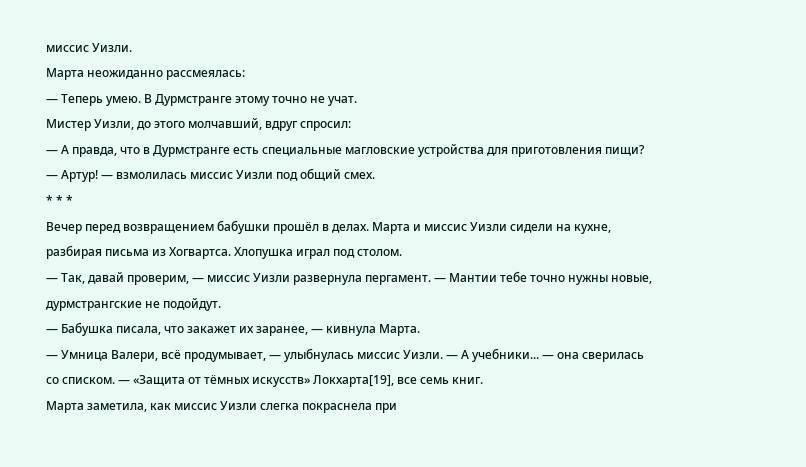миссис Уизли.
Марта неожиданно рассмеялась:
— Теперь умею. В Дурмстранге этому точно не учат.
Мистер Уизли, до этого молчавший, вдруг спросил:
— А правда, что в Дурмстранге есть специальные магловские устройства для приготовления пищи?
— Артур! — взмолилась миссис Уизли под общий смех.
* * *
Вечер перед возвращением бабушки прошёл в делах. Марта и миссис Уизли сидели на кухне, разбирая письма из Хогвартса. Хлопушка играл под столом.
— Так, давай проверим, — миссис Уизли развернула пергамент. — Мантии тебе точно нужны новые, дурмстрангские не подойдут.
— Бабушка писала, что закажет их заранее, — кивнула Марта.
— Умница Валери, всё продумывает, — улыбнулась миссис Уизли. — А учебники... — она сверилась со списком. — «Защита от тёмных искусств» Локхарта[19], все семь книг.
Марта заметила, как миссис Уизли слегка покраснела при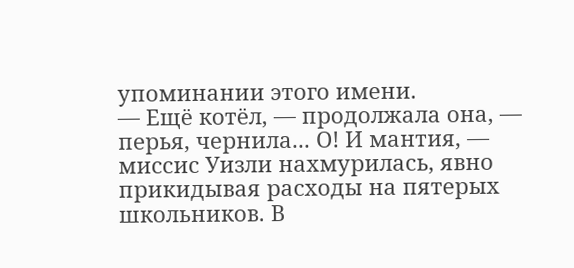упоминании этого имени.
— Ещё котёл, — продолжала она, — перья, чернила... О! И мантия, — миссис Уизли нахмурилась, явно прикидывая расходы на пятерых школьников. В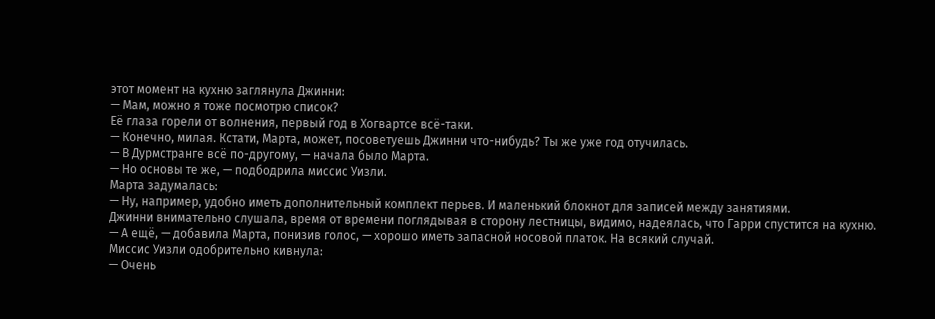этот момент на кухню заглянула Джинни:
— Мам, можно я тоже посмотрю список?
Её глаза горели от волнения, первый год в Хогвартсе всё-таки.
— Конечно, милая. Кстати, Марта, может, посоветуешь Джинни что-нибудь? Ты же уже год отучилась.
— В Дурмстранге всё по-другому, — начала было Марта.
— Но основы те же, — подбодрила миссис Уизли.
Марта задумалась:
— Ну, например, удобно иметь дополнительный комплект перьев. И маленький блокнот для записей между занятиями.
Джинни внимательно слушала, время от времени поглядывая в сторону лестницы, видимо, надеялась, что Гарри спустится на кухню.
— А ещё, — добавила Марта, понизив голос, — хорошо иметь запасной носовой платок. На всякий случай.
Миссис Уизли одобрительно кивнула:
— Очень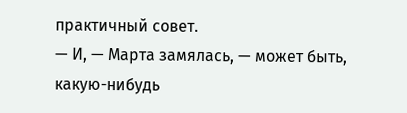практичный совет.
— И, — Марта замялась, — может быть, какую-нибудь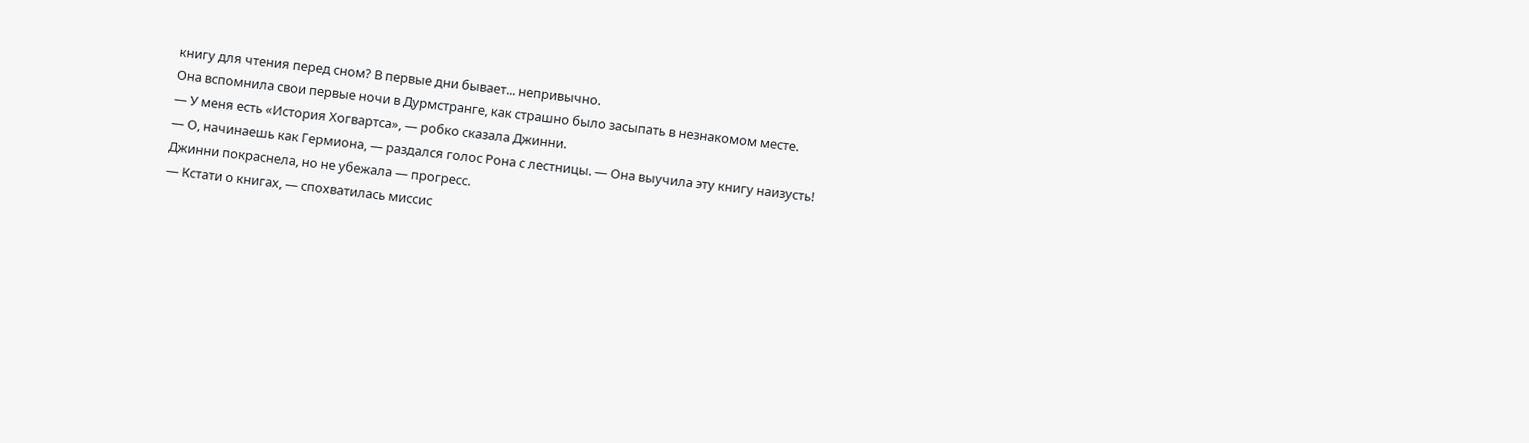книгу для чтения перед сном? В первые дни бывает... непривычно.
Она вспомнила свои первые ночи в Дурмстранге, как страшно было засыпать в незнакомом месте.
— У меня есть «История Хогвартса», — робко сказала Джинни.
— О, начинаешь как Гермиона, — раздался голос Рона с лестницы. — Она выучила эту книгу наизусть!
Джинни покраснела, но не убежала — прогресс.
— Кстати о книгах, — спохватилась миссис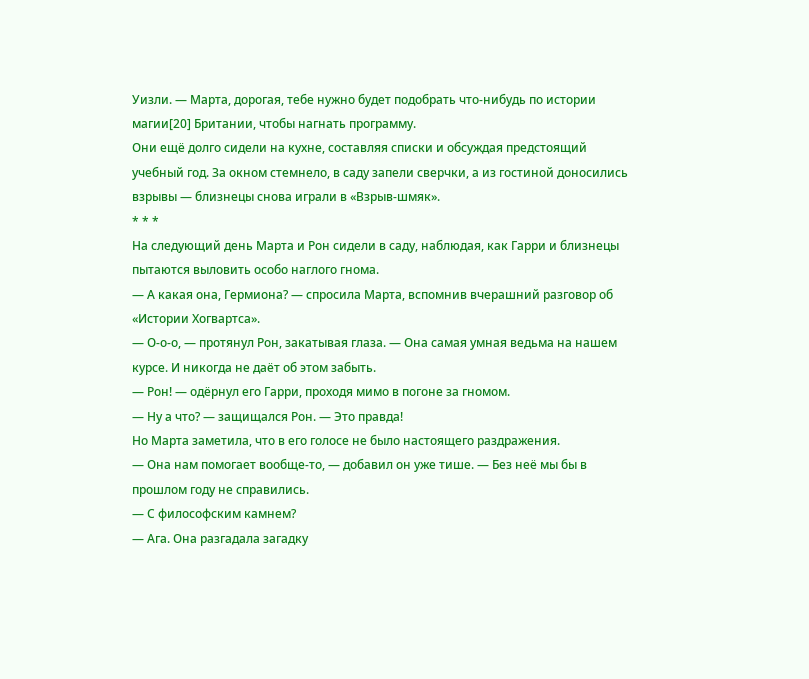Уизли. — Марта, дорогая, тебе нужно будет подобрать что-нибудь по истории магии[20] Британии, чтобы нагнать программу.
Они ещё долго сидели на кухне, составляя списки и обсуждая предстоящий учебный год. За окном стемнело, в саду запели сверчки, а из гостиной доносились взрывы — близнецы снова играли в «Взрыв-шмяк».
* * *
На следующий день Марта и Рон сидели в саду, наблюдая, как Гарри и близнецы пытаются выловить особо наглого гнома.
— А какая она, Гермиона? — спросила Марта, вспомнив вчерашний разговор об «Истории Хогвартса».
— О-о-о, — протянул Рон, закатывая глаза. — Она самая умная ведьма на нашем курсе. И никогда не даёт об этом забыть.
— Рон! — одёрнул его Гарри, проходя мимо в погоне за гномом.
— Ну а что? — защищался Рон. — Это правда!
Но Марта заметила, что в его голосе не было настоящего раздражения.
— Она нам помогает вообще-то, — добавил он уже тише. — Без неё мы бы в прошлом году не справились.
— С философским камнем?
— Ага. Она разгадала загадку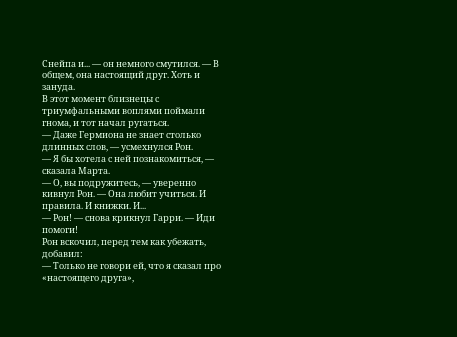Снейпа и... — он немного смутился. — В общем, она настоящий друг. Хоть и зануда.
В этот момент близнецы с триумфальными воплями поймали гнома, и тот начал ругаться.
— Даже Гермиона не знает столько длинных слов, — усмехнулся Рон.
— Я бы хотела с ней познакомиться, — сказала Марта.
— О, вы подружитесь, — уверенно кивнул Рон. — Она любит учиться. И правила. И книжки. И...
— Рон! — снова крикнул Гарри. — Иди помоги!
Рон вскочил, перед тем как убежать, добавил:
— Только не говори ей, что я сказал про «настоящего друга»,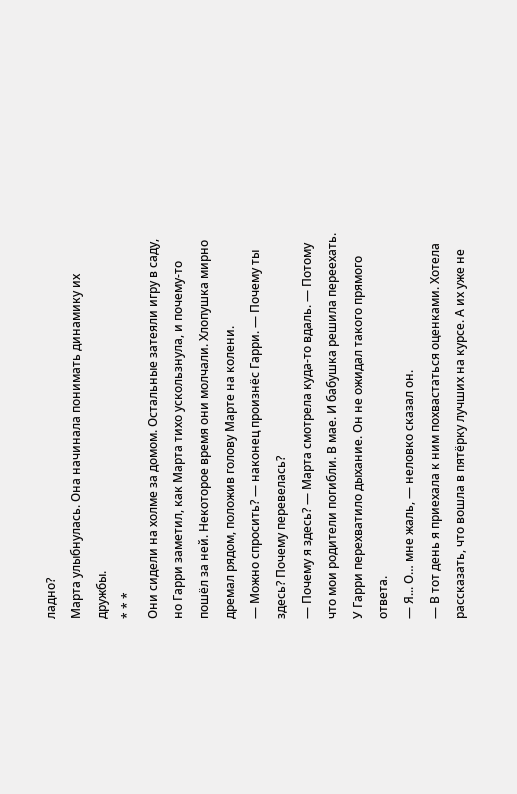ладно?
Марта улыбнулась. Она начинала понимать динамику их дружбы.
* * *
Они сидели на холме за домом. Остальные затеяли игру в саду, но Гарри заметил, как Марта тихо ускользнула, и почему-то пошёл за ней. Некоторое время они молчали. Хлопушка мирно дремал рядом, положив голову Марте на колени.
— Можно спросить? — наконец произнёс Гарри. — Почему ты здесь? Почему перевелась?
— Почему я здесь? — Марта смотрела куда-то вдаль. — Потому что мои родители погибли. В мае. И бабушка решила переехать.
У Гарри перехватило дыхание. Он не ожидал такого прямого ответа.
— Я... О… мне жаль, — неловко сказал он.
— В тот день я приехала к ним похвастаться оценками. Хотела рассказать, что вошла в пятёрку лучших на курсе. А их уже не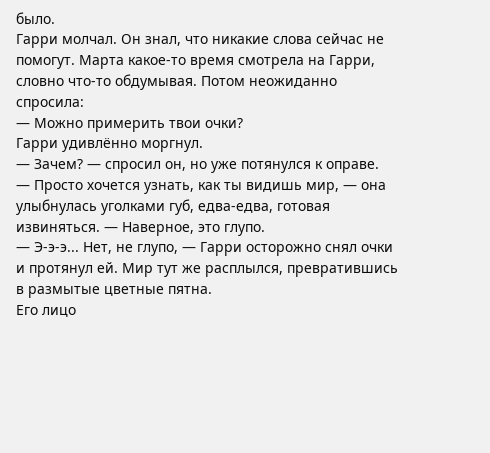было.
Гарри молчал. Он знал, что никакие слова сейчас не помогут. Марта какое-то время смотрела на Гарри, словно что-то обдумывая. Потом неожиданно спросила:
— Можно примерить твои очки?
Гарри удивлённо моргнул.
— Зачем? — спросил он, но уже потянулся к оправе.
— Просто хочется узнать, как ты видишь мир, — она улыбнулась уголками губ, едва-едва, готовая извиняться. — Наверное, это глупо.
— Э-э-э... Нет, не глупо, — Гарри осторожно снял очки и протянул ей. Мир тут же расплылся, превратившись в размытые цветные пятна.
Его лицо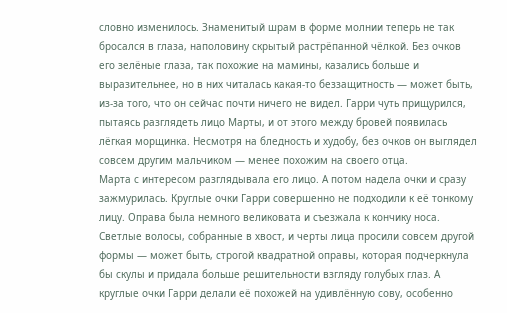словно изменилось. Знаменитый шрам в форме молнии теперь не так бросался в глаза, наполовину скрытый растрёпанной чёлкой. Без очков его зелёные глаза, так похожие на мамины, казались больше и выразительнее, но в них читалась какая-то беззащитность — может быть, из-за того, что он сейчас почти ничего не видел. Гарри чуть прищурился, пытаясь разглядеть лицо Марты, и от этого между бровей появилась лёгкая морщинка. Несмотря на бледность и худобу, без очков он выглядел совсем другим мальчиком — менее похожим на своего отца.
Марта с интересом разглядывала его лицо. А потом надела очки и сразу зажмурилась. Круглые очки Гарри совершенно не подходили к её тонкому лицу. Оправа была немного великовата и съезжала к кончику носа. Светлые волосы, собранные в хвост, и черты лица просили совсем другой формы — может быть, строгой квадратной оправы, которая подчеркнула бы скулы и придала больше решительности взгляду голубых глаз. А круглые очки Гарри делали её похожей на удивлённую сову, особенно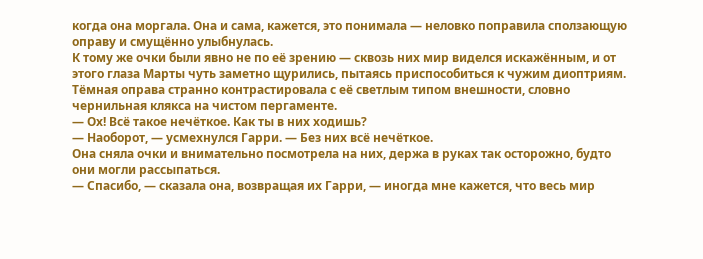когда она моргала. Она и сама, кажется, это понимала — неловко поправила сползающую оправу и смущённо улыбнулась.
К тому же очки были явно не по её зрению — сквозь них мир виделся искажённым, и от этого глаза Марты чуть заметно щурились, пытаясь приспособиться к чужим диоптриям. Тёмная оправа странно контрастировала с её светлым типом внешности, словно чернильная клякса на чистом пергаменте.
— Ох! Всё такое нечёткое. Как ты в них ходишь?
— Наоборот, — усмехнулся Гарри. — Без них всё нечёткое.
Она сняла очки и внимательно посмотрела на них, держа в руках так осторожно, будто они могли рассыпаться.
— Спасибо, — сказала она, возвращая их Гарри, — иногда мне кажется, что весь мир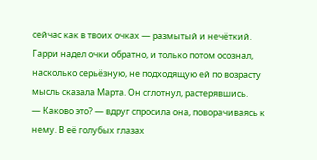сейчас как в твоих очках — размытый и нечёткий.
Гарри надел очки обратно, и только потом осознал, насколько серьёзную, не подходящую ей по возрасту мысль сказала Марта. Он сглотнул, растерявшись.
— Каково это? — вдруг спросила она, поворачиваясь к нему. В её голубых глазах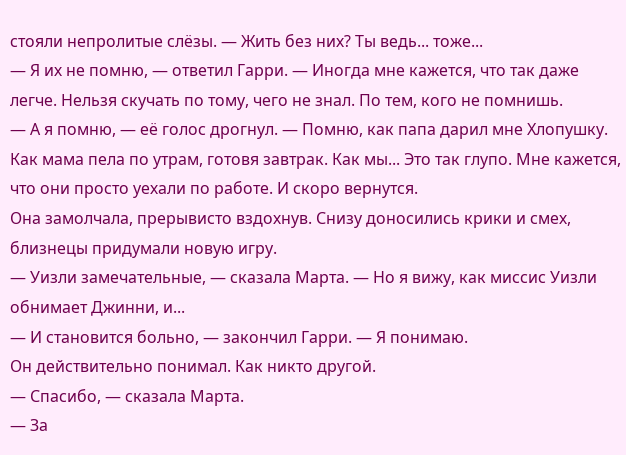стояли непролитые слёзы. — Жить без них? Ты ведь... тоже...
— Я их не помню, — ответил Гарри. — Иногда мне кажется, что так даже легче. Нельзя скучать по тому, чего не знал. По тем, кого не помнишь.
— А я помню, — её голос дрогнул. — Помню, как папа дарил мне Хлопушку. Как мама пела по утрам, готовя завтрак. Как мы... Это так глупо. Мне кажется, что они просто уехали по работе. И скоро вернутся.
Она замолчала, прерывисто вздохнув. Снизу доносились крики и смех, близнецы придумали новую игру.
— Уизли замечательные, — сказала Марта. — Но я вижу, как миссис Уизли обнимает Джинни, и...
— И становится больно, — закончил Гарри. — Я понимаю.
Он действительно понимал. Как никто другой.
— Спасибо, — сказала Марта.
— За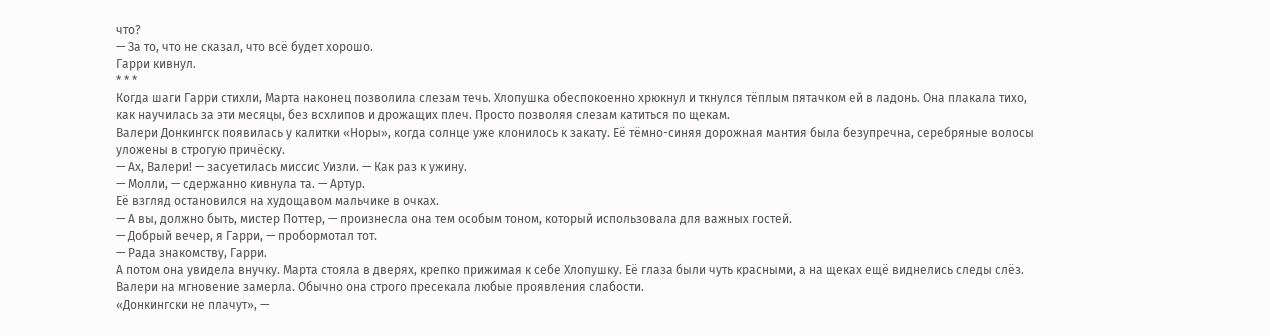что?
— За то, что не сказал, что всё будет хорошо.
Гарри кивнул.
* * *
Когда шаги Гарри стихли, Марта наконец позволила слезам течь. Хлопушка обеспокоенно хрюкнул и ткнулся тёплым пятачком ей в ладонь. Она плакала тихо, как научилась за эти месяцы, без всхлипов и дрожащих плеч. Просто позволяя слезам катиться по щекам.
Валери Донкингск появилась у калитки «Норы», когда солнце уже клонилось к закату. Её тёмно-синяя дорожная мантия была безупречна, серебряные волосы уложены в строгую причёску.
— Ах, Валери! — засуетилась миссис Уизли. — Как раз к ужину.
— Молли, — сдержанно кивнула та. — Артур.
Её взгляд остановился на худощавом мальчике в очках.
— А вы, должно быть, мистер Поттер, — произнесла она тем особым тоном, который использовала для важных гостей.
— Добрый вечер, я Гарри, — пробормотал тот.
— Рада знакомству, Гарри.
А потом она увидела внучку. Марта стояла в дверях, крепко прижимая к себе Хлопушку. Её глаза были чуть красными, а на щеках ещё виднелись следы слёз. Валери на мгновение замерла. Обычно она строго пресекала любые проявления слабости.
«Донкингски не плачут», —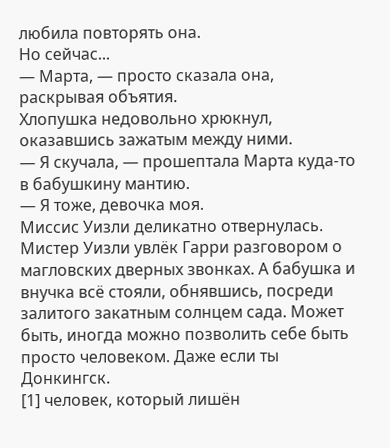любила повторять она.
Но сейчас...
— Марта, — просто сказала она, раскрывая объятия.
Хлопушка недовольно хрюкнул, оказавшись зажатым между ними.
— Я скучала, — прошептала Марта куда-то в бабушкину мантию.
— Я тоже, девочка моя.
Миссис Уизли деликатно отвернулась. Мистер Уизли увлёк Гарри разговором о магловских дверных звонках. А бабушка и внучка всё стояли, обнявшись, посреди залитого закатным солнцем сада. Может быть, иногда можно позволить себе быть просто человеком. Даже если ты Донкингск.
[1] человек, который лишён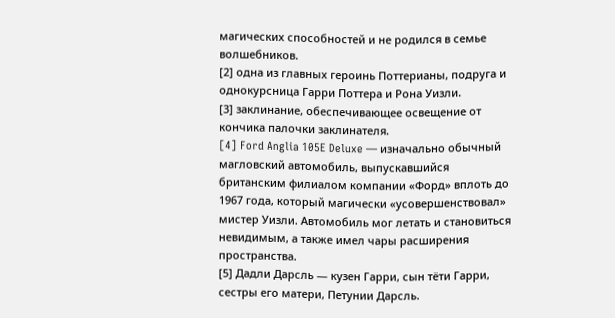магических способностей и не родился в семье волшебников.
[2] одна из главных героинь Поттерианы, подруга и однокурсница Гарри Поттера и Рона Уизли.
[3] заклинание, обеспечивающее освещение от кончика палочки заклинателя.
[4] Ford Anglia 105E Deluxe — изначально обычный магловский автомобиль, выпускавшийся британским филиалом компании «Форд» вплоть до 1967 года, который магически «усовершенствовал» мистер Уизли. Автомобиль мог летать и становиться невидимым, а также имел чары расширения пространства.
[5] Дадли Дарсль — кузен Гарри, сын тёти Гарри, сестры его матери, Петунии Дарсль.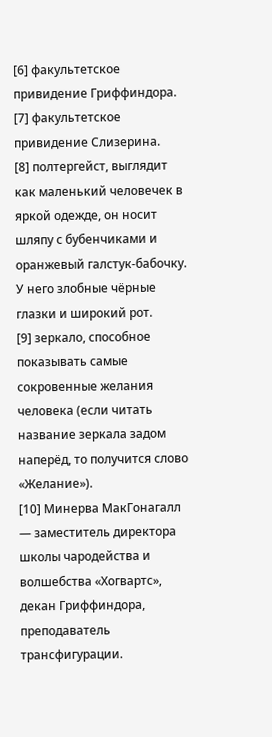[6] факультетское привидение Гриффиндора.
[7] факультетское привидение Слизерина.
[8] полтергейст, выглядит как маленький человечек в яркой одежде, он носит шляпу с бубенчиками и оранжевый галстук-бабочку. У него злобные чёрные глазки и широкий рот.
[9] зеркало, способное показывать самые сокровенные желания человека (если читать название зеркала задом наперёд, то получится слово «Желание»).
[10] Минерва МакГонагалл — заместитель директора школы чародейства и волшебства «Хогвартс», декан Гриффиндора, преподаватель трансфигурации.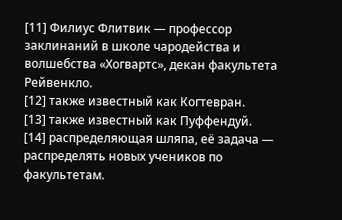[11] Филиус Флитвик — профессор заклинаний в школе чародейства и волшебства «Хогвартс», декан факультета Рейвенкло.
[12] также известный как Когтевран.
[13] также известный как Пуффендуй.
[14] распределяющая шляпа, её задача — распределять новых учеников по факультетам.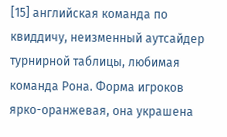[15] английская команда по квиддичу, неизменный аутсайдер турнирной таблицы, любимая команда Рона. Форма игроков ярко-оранжевая, она украшена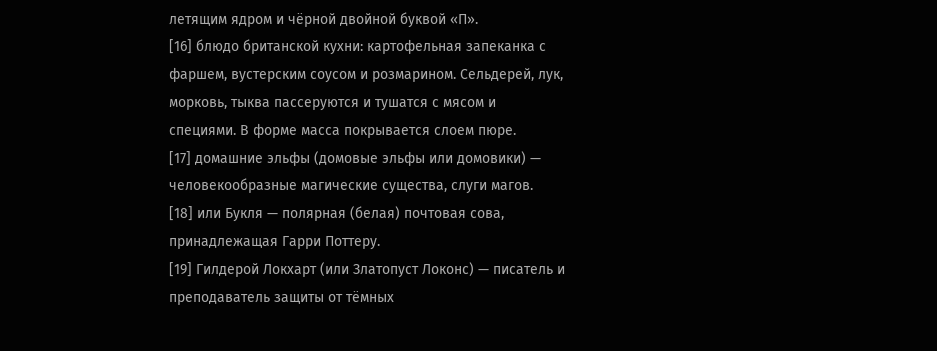летящим ядром и чёрной двойной буквой «П».
[16] блюдо британской кухни: картофельная запеканка с фаршем, вустерским соусом и розмарином. Сельдерей, лук, морковь, тыква пассеруются и тушатся с мясом и специями. В форме масса покрывается слоем пюре.
[17] домашние эльфы (домовые эльфы или домовики) — человекообразные магические существа, слуги магов.
[18] или Букля — полярная (белая) почтовая сова, принадлежащая Гарри Поттеру.
[19] Гилдерой Локхарт (или Златопуст Локонс) — писатель и преподаватель защиты от тёмных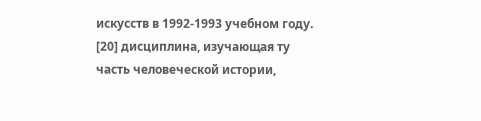искусств в 1992-1993 учебном году.
[20] дисциплина, изучающая ту часть человеческой истории,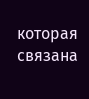которая связана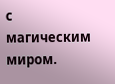с магическим миром.